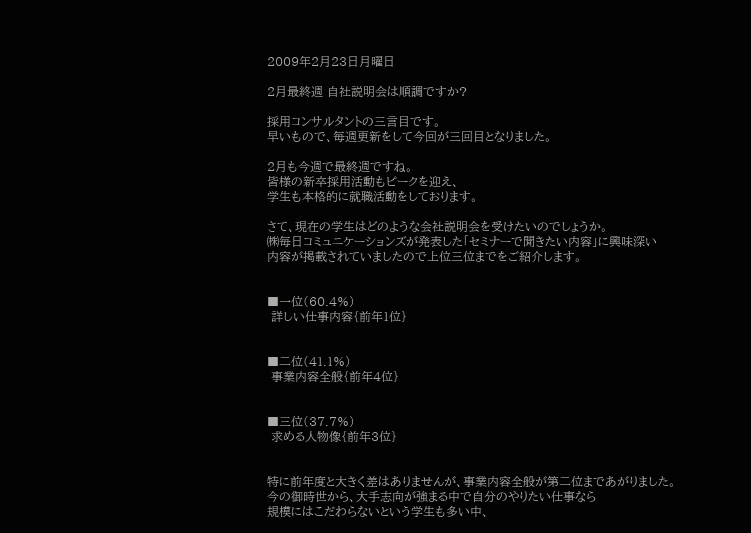2009年2月23日月曜日

2月最終週 自社説明会は順調ですか?

採用コンサルタントの三言目です。
早いもので、毎週更新をして今回が三回目となりました。

2月も今週で最終週ですね。
皆様の新卒採用活動もピークを迎え、
学生も本格的に就職活動をしております。

さて、現在の学生はどのような会社説明会を受けたいのでしょうか。
㈱毎日コミュニケーションズが発表した「セミナーで聞きたい内容」に興味深い
内容が掲載されていましたので上位三位までをご紹介します。


■一位(60.4%)
 詳しい仕事内容{前年1位}


■二位(41.1%)
 事業内容全般{前年4位}


■三位(37.7%)
 求める人物像{前年3位}


特に前年度と大きく差はありませんが、事業内容全般が第二位まであがりました。
今の御時世から、大手志向が強まる中で自分のやりたい仕事なら
規模にはこだわらないという学生も多い中、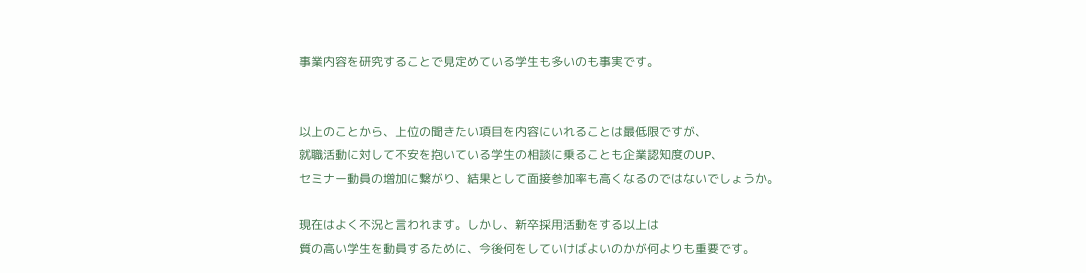事業内容を研究することで見定めている学生も多いのも事実です。


以上のことから、上位の聞きたい項目を内容にいれることは最低限ですが、
就職活動に対して不安を抱いている学生の相談に乗ることも企業認知度のUP、
セミナー動員の増加に繋がり、結果として面接参加率も高くなるのではないでしょうか。

現在はよく不況と言われます。しかし、新卒採用活動をする以上は
質の高い学生を動員するために、今後何をしていけばよいのかが何よりも重要です。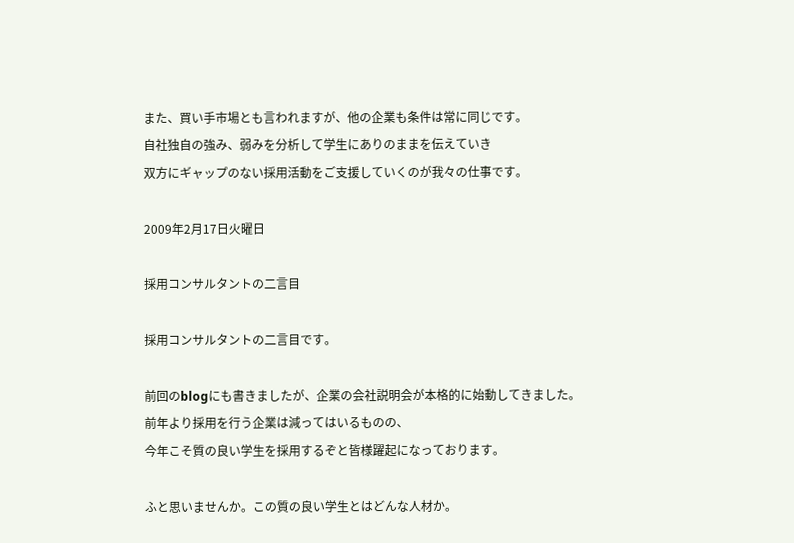また、買い手市場とも言われますが、他の企業も条件は常に同じです。
自社独自の強み、弱みを分析して学生にありのままを伝えていき
双方にギャップのない採用活動をご支援していくのが我々の仕事です。

2009年2月17日火曜日

採用コンサルタントの二言目

採用コンサルタントの二言目です。

前回のblogにも書きましたが、企業の会社説明会が本格的に始動してきました。
前年より採用を行う企業は減ってはいるものの、
今年こそ質の良い学生を採用するぞと皆様躍起になっております。

ふと思いませんか。この質の良い学生とはどんな人材か。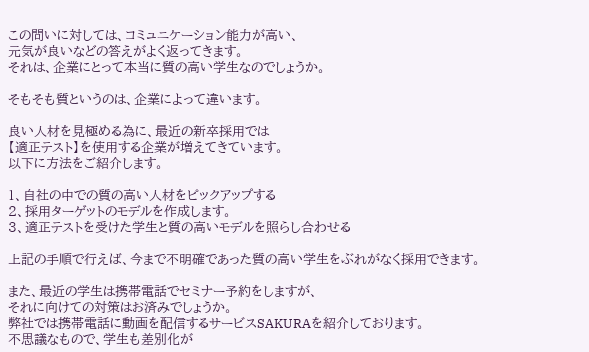この問いに対しては、コミュニケーション能力が高い、
元気が良いなどの答えがよく返ってきます。
それは、企業にとって本当に質の高い学生なのでしょうか。

そもそも質というのは、企業によって違います。

良い人材を見極める為に、最近の新卒採用では
【適正テスト】を使用する企業が増えてきています。
以下に方法をご紹介します。

1、自社の中での質の高い人材をピックアップする
2、採用ターゲットのモデルを作成します。
3、適正テストを受けた学生と質の高いモデルを照らし合わせる

上記の手順で行えば、今まで不明確であった質の高い学生をぶれがなく採用できます。

また、最近の学生は携帯電話でセミナー予約をしますが、
それに向けての対策はお済みでしょうか。
弊社では携帯電話に動画を配信するサービスSAKURAを紹介しております。
不思議なもので、学生も差別化が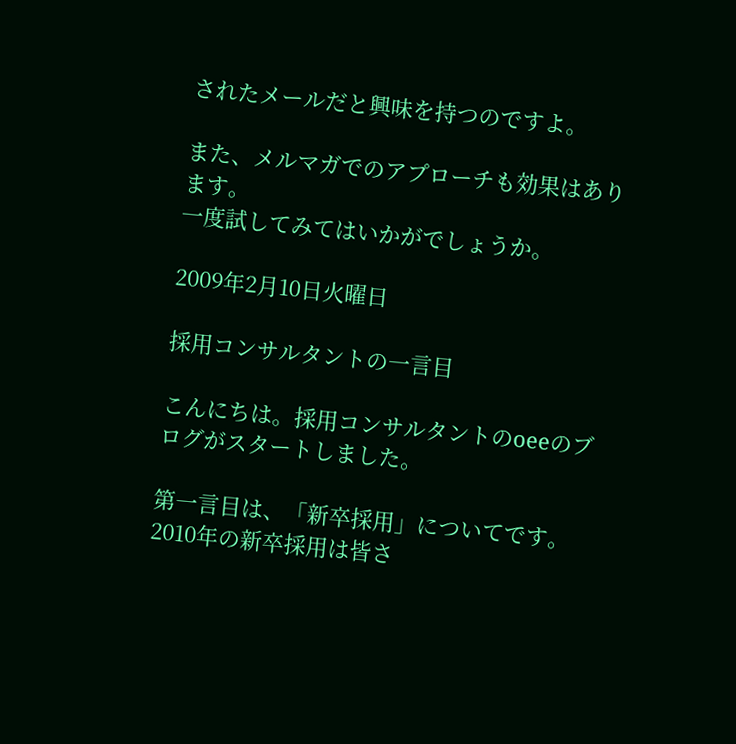されたメールだと興味を持つのですよ。

また、メルマガでのアプローチも効果はあります。
一度試してみてはいかがでしょうか。

2009年2月10日火曜日

採用コンサルタントの一言目

こんにちは。採用コンサルタントのoeeのブログがスタートしました。

第一言目は、「新卒採用」についてです。
2010年の新卒採用は皆さ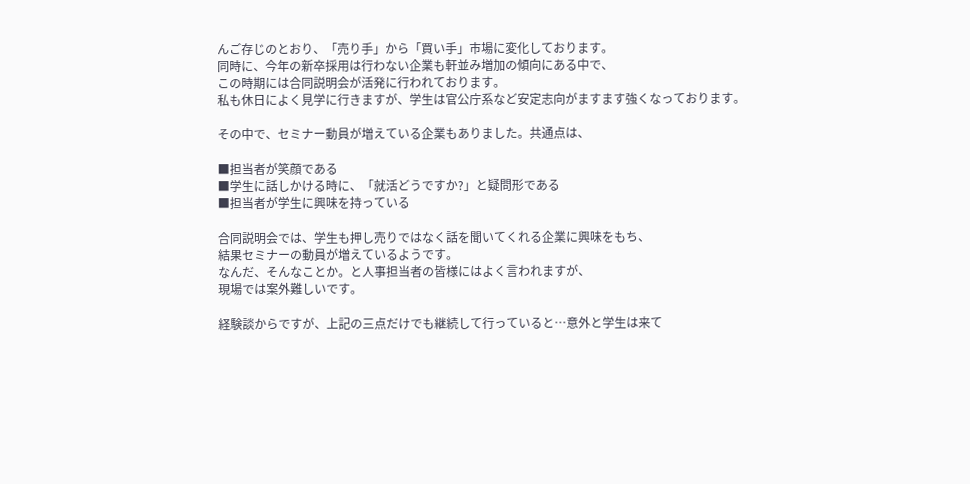んご存じのとおり、「売り手」から「買い手」市場に変化しております。
同時に、今年の新卒採用は行わない企業も軒並み増加の傾向にある中で、
この時期には合同説明会が活発に行われております。
私も休日によく見学に行きますが、学生は官公庁系など安定志向がますます強くなっております。

その中で、セミナー動員が増えている企業もありました。共通点は、

■担当者が笑顔である
■学生に話しかける時に、「就活どうですか?」と疑問形である
■担当者が学生に興味を持っている

合同説明会では、学生も押し売りではなく話を聞いてくれる企業に興味をもち、
結果セミナーの動員が増えているようです。
なんだ、そんなことか。と人事担当者の皆様にはよく言われますが、
現場では案外難しいです。

経験談からですが、上記の三点だけでも継続して行っていると…意外と学生は来て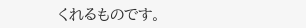くれるものです。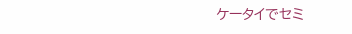ケータイでセミ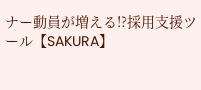ナー動員が増える!?採用支援ツール【SAKURA】